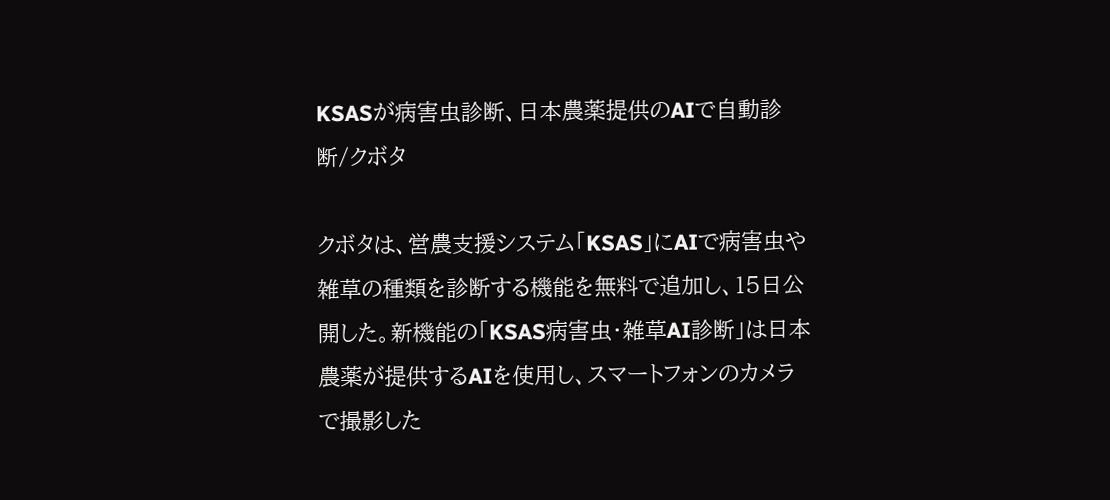KSASが病害虫診断、日本農薬提供のAIで自動診断/クボタ

クボタは、営農支援システム「KSAS」にAIで病害虫や雑草の種類を診断する機能を無料で追加し、15日公開した。新機能の「KSAS病害虫・雑草AI診断」は日本農薬が提供するAIを使用し、スマートフォンのカメラで撮影した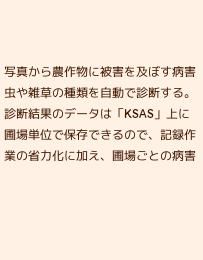写真から農作物に被害を及ぼす病害虫や雑草の種類を自動で診断する。診断結果のデータは「KSAS」上に圃場単位で保存できるので、記録作業の省力化に加え、圃場ごとの病害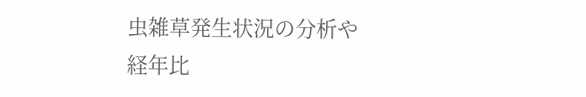虫雑草発生状況の分析や経年比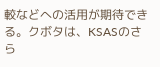較などへの活用が期待できる。クボタは、KSASのさら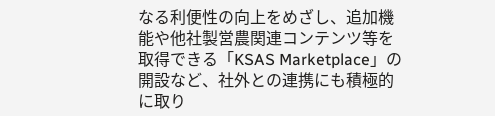なる利便性の向上をめざし、追加機能や他社製営農関連コンテンツ等を取得できる「KSAS Marketplace」の開設など、社外との連携にも積極的に取り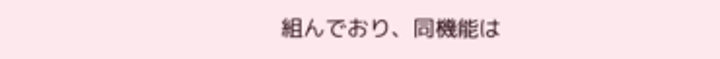組んでおり、同機能は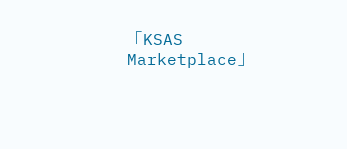「KSAS Marketplace」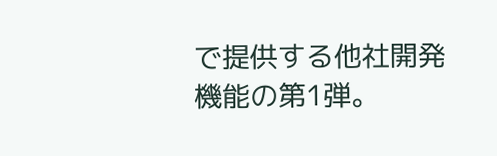で提供する他社開発機能の第1弾。